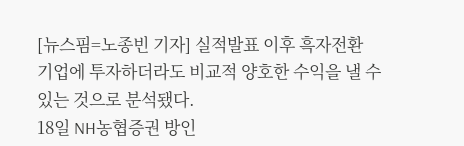[뉴스핌=노종빈 기자] 실적발표 이후 흑자전환 기업에 투자하더라도 비교적 양호한 수익을 낼 수 있는 것으로 분석됐다.
18일 NH농협증권 방인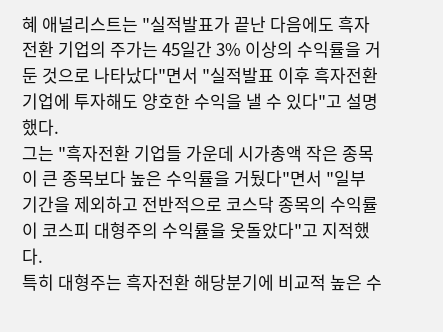혜 애널리스트는 "실적발표가 끝난 다음에도 흑자전환 기업의 주가는 45일간 3% 이상의 수익률을 거둔 것으로 나타났다"면서 "실적발표 이후 흑자전환 기업에 투자해도 양호한 수익을 낼 수 있다"고 설명했다.
그는 "흑자전환 기업들 가운데 시가총액 작은 종목이 큰 종목보다 높은 수익률을 거뒀다"면서 "일부 기간을 제외하고 전반적으로 코스닥 종목의 수익률이 코스피 대형주의 수익률을 웃돌았다"고 지적했다.
특히 대형주는 흑자전환 해당분기에 비교적 높은 수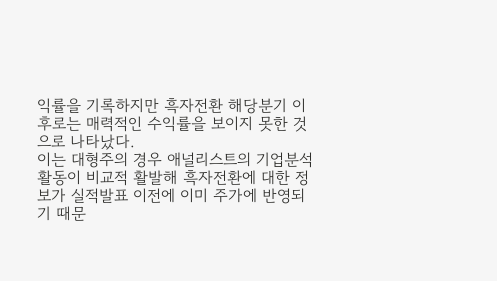익률을 기록하지만 흑자전환 해당분기 이후로는 매력적인 수익률을 보이지 못한 것으로 나타났다.
이는 대형주의 경우 애널리스트의 기업분석활동이 비교적 활발해 흑자전환에 대한 정보가 실적발표 이전에 이미 주가에 반영되기 때문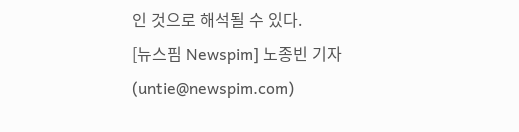인 것으로 해석될 수 있다.
[뉴스핌 Newspim] 노종빈 기자 (untie@newspim.com)